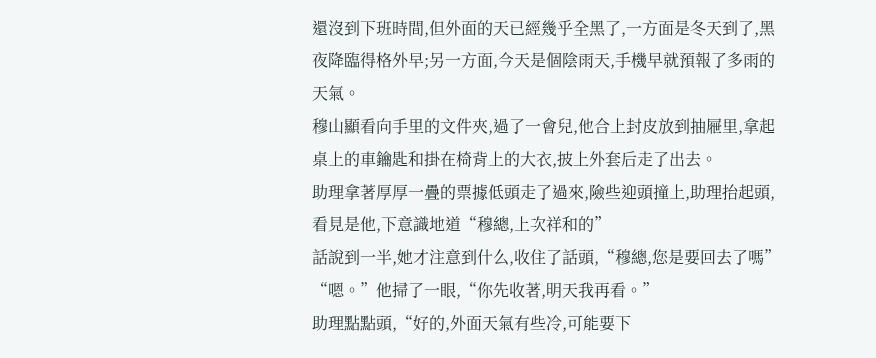還沒到下班時間,但外面的天已經幾乎全黑了,一方面是冬天到了,黑夜降臨得格外早;另一方面,今天是個陰雨天,手機早就預報了多雨的天氣。
穆山顯看向手里的文件夾,過了一會兒,他合上封皮放到抽屜里,拿起桌上的車鑰匙和掛在椅背上的大衣,披上外套后走了出去。
助理拿著厚厚一疊的票據低頭走了過來,險些迎頭撞上,助理抬起頭,看見是他,下意識地道“穆總,上次祥和的”
話說到一半,她才注意到什么,收住了話頭,“穆總,您是要回去了嗎”
“嗯。”他掃了一眼,“你先收著,明天我再看。”
助理點點頭,“好的,外面天氣有些冷,可能要下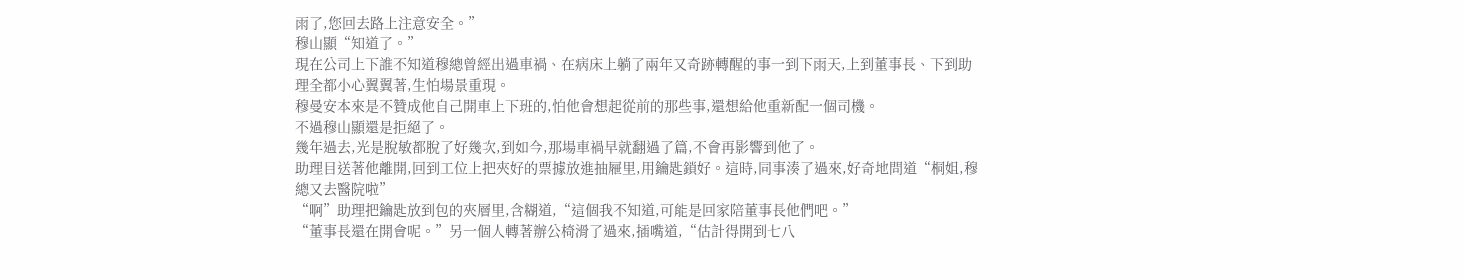雨了,您回去路上注意安全。”
穆山顯“知道了。”
現在公司上下誰不知道穆總曾經出過車禍、在病床上躺了兩年又奇跡轉醒的事一到下雨天,上到董事長、下到助理全都小心翼翼著,生怕場景重現。
穆曼安本來是不贊成他自己開車上下班的,怕他會想起從前的那些事,還想給他重新配一個司機。
不過穆山顯還是拒絕了。
幾年過去,光是脫敏都脫了好幾次,到如今,那場車禍早就翻過了篇,不會再影響到他了。
助理目送著他離開,回到工位上把夾好的票據放進抽屜里,用鑰匙鎖好。這時,同事湊了過來,好奇地問道“桐姐,穆總又去醫院啦”
“啊”助理把鑰匙放到包的夾層里,含糊道,“這個我不知道,可能是回家陪董事長他們吧。”
“董事長還在開會呢。”另一個人轉著辦公椅滑了過來,插嘴道,“估計得開到七八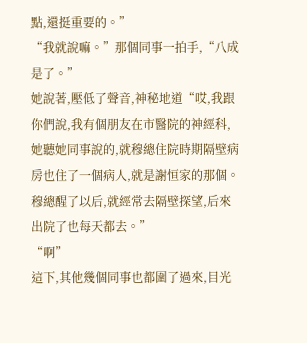點,還挺重要的。”
“我就說嘛。”那個同事一拍手,“八成是了。”
她說著,壓低了聲音,神秘地道“哎,我跟你們說,我有個朋友在市醫院的神經科,她聽她同事說的,就穆總住院時期隔壁病房也住了一個病人,就是謝恒家的那個。穆總醒了以后,就經常去隔壁探望,后來出院了也每天都去。”
“啊”
這下,其他幾個同事也都圍了過來,目光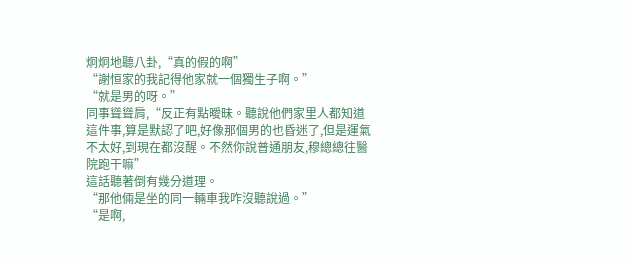炯炯地聽八卦,“真的假的啊”
“謝恒家的我記得他家就一個獨生子啊。”
“就是男的呀。”
同事聳聳肩,“反正有點曖昧。聽說他們家里人都知道這件事,算是默認了吧,好像那個男的也昏迷了,但是運氣不太好,到現在都沒醒。不然你說普通朋友,穆總總往醫院跑干嘛”
這話聽著倒有幾分道理。
“那他倆是坐的同一輛車我咋沒聽說過。”
“是啊,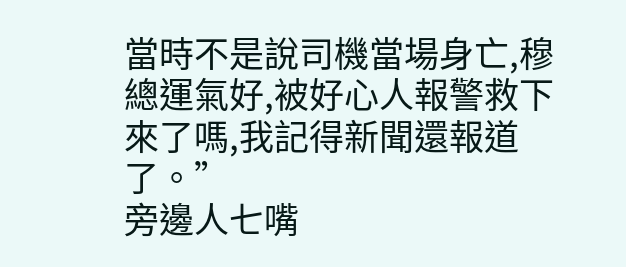當時不是說司機當場身亡,穆總運氣好,被好心人報警救下來了嗎,我記得新聞還報道了。”
旁邊人七嘴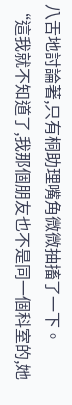八舌地討論著,只有桐助理嘴角微微抽搐了一下。
“這我就不知道了,我那個朋友也不是同一個科室的,她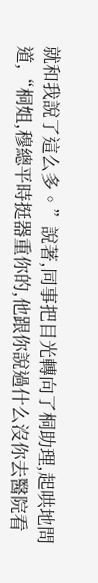就和我說了這么多。”說著,同事把目光轉向了桐助理,起哄地問道,“桐姐,穆總平時挺器重你的,他跟你說過什么沒你去醫院看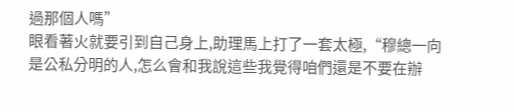過那個人嗎”
眼看著火就要引到自己身上,助理馬上打了一套太極,“穆總一向是公私分明的人,怎么會和我說這些我覺得咱們還是不要在辦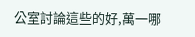公室討論這些的好,萬一哪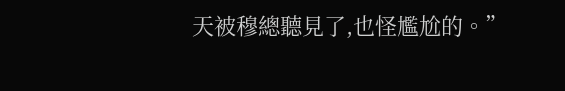天被穆總聽見了,也怪尷尬的。”